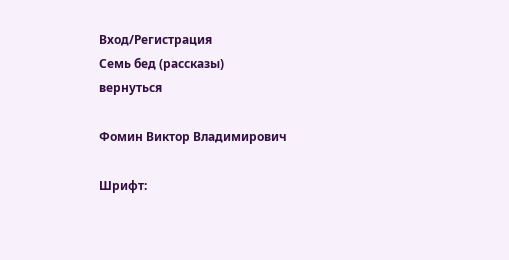Вход/Регистрация
Семь бед (рассказы)
вернуться

Фомин Виктор Владимирович

Шрифт: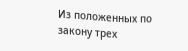Из положенных по закону трех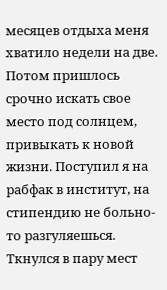месяцев отдыха меня хватило недели на две. Потом пришлось срочно искать свое место под солнцем, привыкать к новой жизни. Поступил я на рабфак в институт, на стипендию не больно-то разгуляешься. Ткнулся в пару мест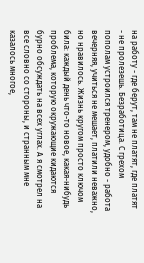на работу - где берут, там не платят, где платят - не пролезешь. Безработица. С грехом пополам устроился тренером, удобно - работа вечерняя, учиться не мешает, платили неважно, но нравилось. Жизнь кругом просто ключом била: каждый день что-то новое, какая-нибудь проблема, которую окружающие кидаются бурно обсуждать на всех углах. А я смотрел на все словно со стороны, и странным мне казалось многое,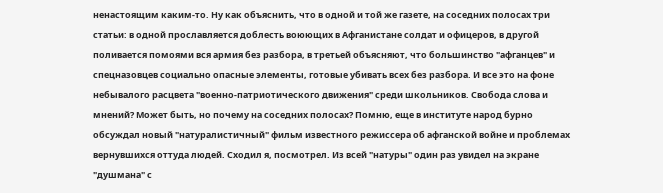ненастоящим каким-то. Ну как объяснить, что в одной и той же газете, на соседних полосах три статьи: в одной прославляется доблесть воюющих в Афганистане солдат и офицеров, в другой поливается помоями вся армия без разбора, в третьей объясняют, что большинство "афганцев" и спецназовцев социально опасные элементы, готовые убивать всех без разбора. И все это на фоне небывалого расцвета "военно-патриотического движения" среди школьников. Свобода слова и мнений? Может быть, но почему на соседних полосах? Помню, еще в институте народ бурно обсуждал новый "натуралистичный" фильм известного режиссера об афганской войне и проблемах вернувшихся оттуда людей. Сходил я, посмотрел. Из всей "натуры" один раз увидел на экране "душмана" с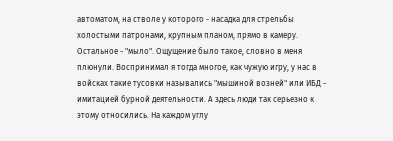автоматом, на стволе у которого - насадка для стрельбы холостыми патронами, крупным планом, прямо в камеру. Остальное - "мыло". Ощущение было такое, словно в меня плюнули. Воспринимал я тогда многое, как чужую игру, у нас в войсках такие тусовки назывались "мышиной возней" или ИБД - имитацией бурной деятельности. А здесь люди так серьезно к этому относились. На каждом углу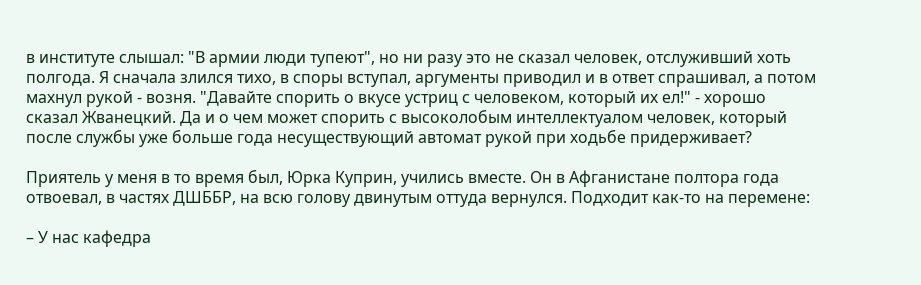в институте слышал: "В армии люди тупеют", но ни разу это не сказал человек, отслуживший хоть полгода. Я сначала злился тихо, в споры вступал, аргументы приводил и в ответ спрашивал, а потом махнул рукой - возня. "Давайте спорить о вкусе устриц с человеком, который их ел!" - хорошо сказал Жванецкий. Да и о чем может спорить с высоколобым интеллектуалом человек, который после службы уже больше года несуществующий автомат рукой при ходьбе придерживает?

Приятель у меня в то время был, Юрка Куприн, учились вместе. Он в Афганистане полтора года отвоевал, в частях ДШББР, на всю голову двинутым оттуда вернулся. Подходит как-то на перемене:

– У нас кафедра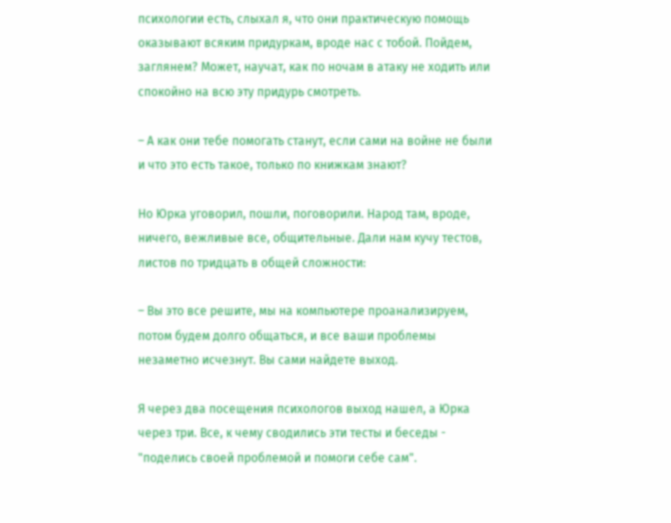психологии есть, слыхал я, что они практическую помощь оказывают всяким придуркам, вроде нас с тобой. Пойдем, заглянем? Может, научат, как по ночам в атаку не ходить или спокойно на всю эту придурь смотреть.

– А как они тебе помогать станут, если сами на войне не были и что это есть такое, только по книжкам знают?

Но Юрка уговорил, пошли, поговорили. Народ там, вроде, ничего, вежливые все, общительные. Дали нам кучу тестов, листов по тридцать в общей сложности:

– Вы это все решите, мы на компьютере проанализируем, потом будем долго общаться, и все ваши проблемы незаметно исчезнут. Вы сами найдете выход.

Я через два посещения психологов выход нашел, а Юрка через три. Все, к чему сводились эти тесты и беседы - "поделись своей проблемой и помоги себе сам".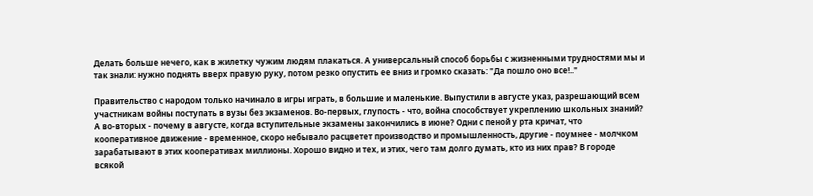Делать больше нечего, как в жилетку чужим людям плакаться. А универсальный способ борьбы с жизненными трудностями мы и так знали: нужно поднять вверх правую руку, потом резко опустить ее вниз и громко сказать: "Да пошло оно все!.."

Правительство с народом только начинало в игры играть, в большие и маленькие. Выпустили в августе указ, разрешающий всем участникам войны поступать в вузы без экзаменов. Во-первых, глупость - что, война способствует укреплению школьных знаний? А во-вторых - почему в августе, когда вступительные экзамены закончились в июне? Одни с пеной у рта кричат, что кооперативное движение - временное, скоро небывало расцветет производство и промышленность, другие - поумнее - молчком зарабатывают в этих кооперативах миллионы. Хорошо видно и тех, и этих, чего там долго думать, кто из них прав? В городе всякой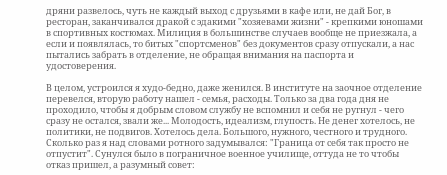дряни развелось, чуть не каждый выход с друзьями в кафе или, не дай Бог, в ресторан, заканчивался дракой с эдакими "хозяевами жизни" - крепкими юношами в спортивных костюмах. Милиция в большинстве случаев вообще не приезжала, а если и появлялась, то битых "спортсменов" без документов сразу отпускали, а нас пытались забрать в отделение, не обращая внимания на паспорта и удостоверения.

В целом, устроился я худо-бедно, даже женился. В институте на заочное отделение перевелся, вторую работу нашел - семья, расходы. Только за два года дня не проходило, чтобы я добрым словом службу не вспомнил и себя не ругнул - чего сразу не остался, звали же... Молодость, идеализм, глупость. Не денег хотелось, не политики, не подвигов. Хотелось дела. Большого, нужного, честного и трудного. Сколько раз я над словами ротного задумывался: "Граница от себя так просто не отпустит". Сунулся было в пограничное военное училище, оттуда не то чтобы отказ пришел, а разумный совет: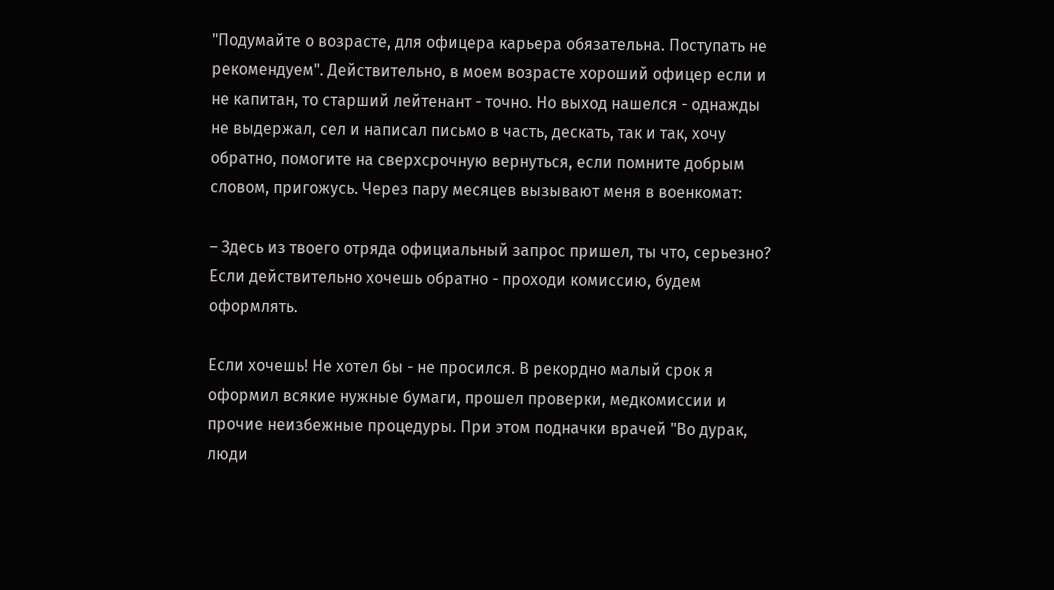"Подумайте о возрасте, для офицера карьера обязательна. Поступать не рекомендуем". Действительно, в моем возрасте хороший офицер если и не капитан, то старший лейтенант - точно. Но выход нашелся - однажды не выдержал, сел и написал письмо в часть, дескать, так и так, хочу обратно, помогите на сверхсрочную вернуться, если помните добрым словом, пригожусь. Через пару месяцев вызывают меня в военкомат:

– Здесь из твоего отряда официальный запрос пришел, ты что, серьезно? Если действительно хочешь обратно - проходи комиссию, будем оформлять.

Если хочешь! Не хотел бы - не просился. В рекордно малый срок я оформил всякие нужные бумаги, прошел проверки, медкомиссии и прочие неизбежные процедуры. При этом подначки врачей "Во дурак, люди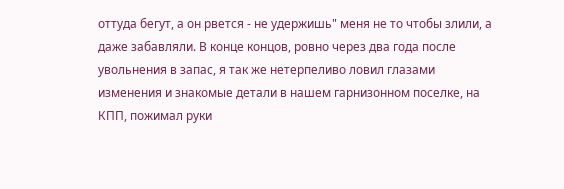оттуда бегут, а он рвется - не удержишь" меня не то чтобы злили, а даже забавляли. В конце концов, ровно через два года после увольнения в запас, я так же нетерпеливо ловил глазами изменения и знакомые детали в нашем гарнизонном поселке, на КПП, пожимал руки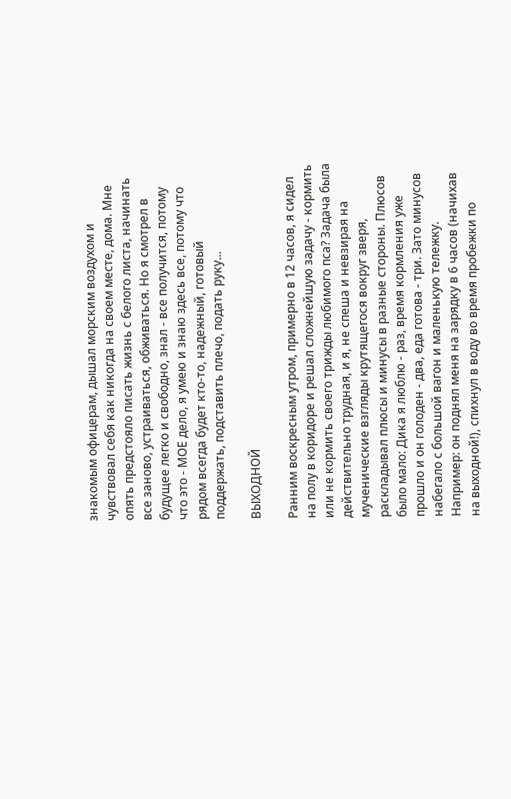знакомым офицерам, дышал морским воздухом и чувствовал себя как никогда на cвоем месте, дома. Мне опять предстояло писать жизнь с белого листа, начинать все заново, устраиваться, обживаться. Но я смотрел в будущее легко и свободно, знал - все получится, потому что это - МОЕ дело, я умею и знаю здесь все, потому что рядом всегда будет кто-то, надежный, готовый поддержать, подставить плечо, подать руку...

ВЫХОДНОЙ

Ранним воскресным утром, примерно в 12 часов, я сидел на полу в коридоре и решал сложнейшую задачу - кормить или не кормить своего трижды любимого пса? Задача была действительно трудная, и я, не спеша и невзирая на мученические взгляды крутящегося вокруг зверя, раскладывал плюсы и минусы в разные стороны. Плюсов было мало: Дика я люблю - раз, время кормления уже прошло и он голоден - два, еда готова - три. Зато минусов набегало с большой вагон и маленькую тележку. Например: он поднял меня на зарядку в 6 часов (начихав на выходной!), спихнул в воду во время пробежки по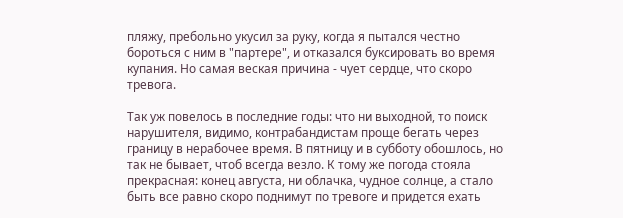пляжу, пребольно укусил за руку, когда я пытался честно бороться с ним в "партере", и отказался буксировать во время купания. Но самая веская причина - чует сердце, что скоро тревога.

Так уж повелось в последние годы: что ни выходной, то поиск нарушителя, видимо, контрабандистам проще бегать через границу в нерабочее время. В пятницу и в субботу обошлось, но так не бывает, чтоб всегда везло. К тому же погода стояла прекрасная: конец августа, ни облачка, чудное солнце, а стало быть все равно скоро поднимут по тревоге и придется ехать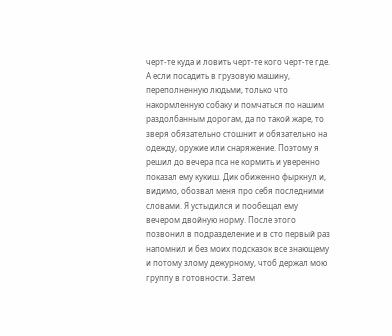черт-те куда и ловить черт-те кого черт-те где. А если посадить в грузовую машину, переполненную людьми, только что накормленную собаку и помчаться по нашим раздолбанным дорогам, да по такой жаре, то зверя обязательно стошнит и обязательно на одежду, оружие или снаряжение. Поэтому я решил до вечера пса не кормить и уверенно показал ему кукиш. Дик обиженно фыркнул и, видимо, обозвал меня про себя последними словами. Я устыдился и пообещал ему вечером двойную норму. После этого позвонил в подразделение и в сто первый раз напомнил и без моих подсказок все знающему и потому злому дежурному, чтоб держал мою группу в готовности. Затем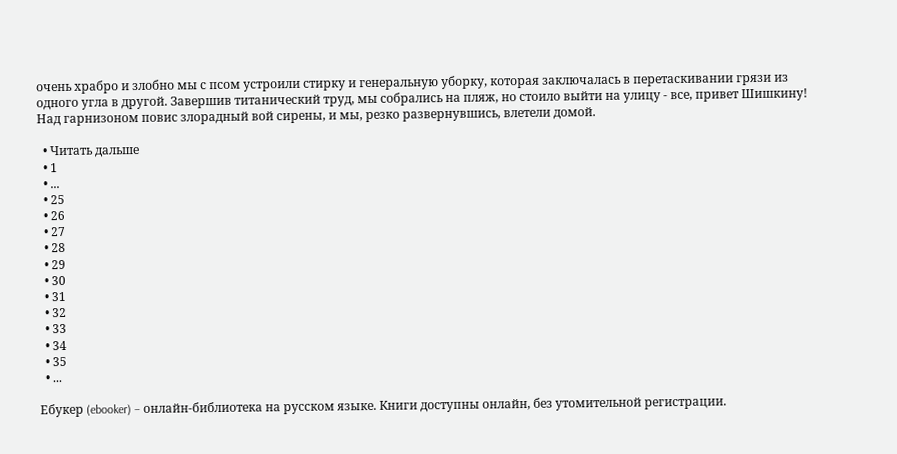очень храбро и злобно мы с псом устроили стирку и генеральную уборку, которая заключалась в перетаскивании грязи из одного угла в другой. Завершив титанический труд, мы собрались на пляж, но стоило выйти на улицу - все, привет Шишкину! Над гарнизоном повис злорадный вой сирены, и мы, резко развернувшись, влетели домой.

  • Читать дальше
  • 1
  • ...
  • 25
  • 26
  • 27
  • 28
  • 29
  • 30
  • 31
  • 32
  • 33
  • 34
  • 35
  • ...

Ебукер (ebooker) – онлайн-библиотека на русском языке. Книги доступны онлайн, без утомительной регистрации.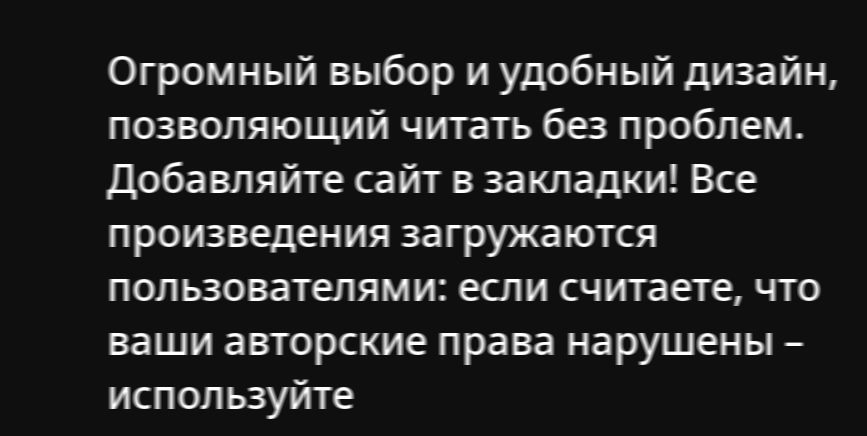Огромный выбор и удобный дизайн, позволяющий читать без проблем. Добавляйте сайт в закладки! Все произведения загружаются пользователями: если считаете, что ваши авторские права нарушены – используйте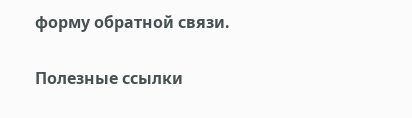форму обратной связи.

Полезные ссылки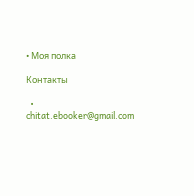• Моя полка

Контакты

  • chitat.ebooker@gmail.com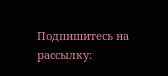Подпишитесь на рассылку: